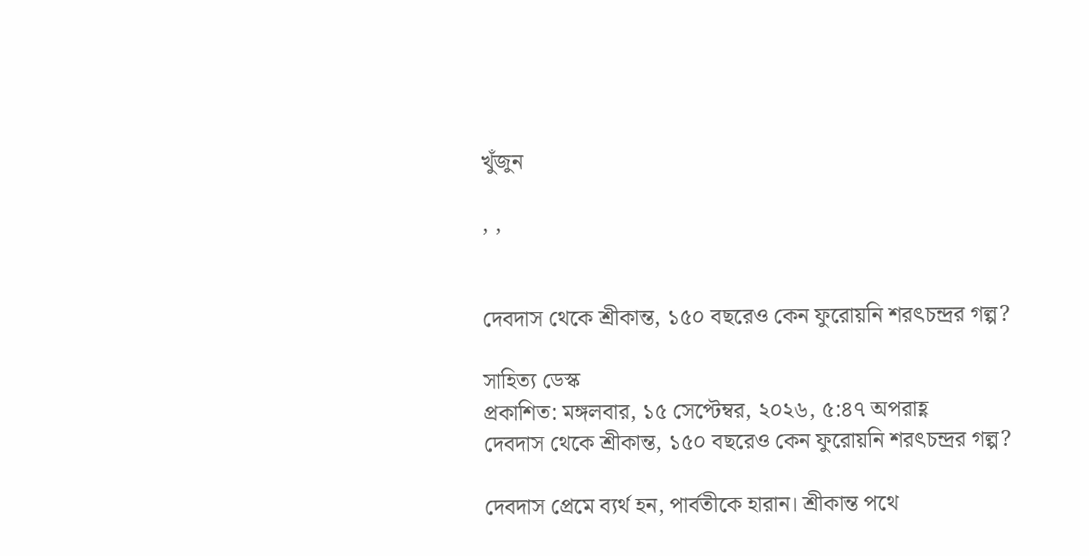খুঁজুন

, ,


দেবদাস থেকে শ্রীকান্ত, ১৫০ বছরেও কেন ফুরোয়নি শরৎচন্দ্রর গল্প?

সাহিত্য ডেস্ক
প্রকাশিত: মঙ্গলবার, ১৫ সেপ্টেম্বর, ২০২৬, ৫:৪৭ অপরাহ্ণ
দেবদাস থেকে শ্রীকান্ত, ১৫০ বছরেও কেন ফুরোয়নি শরৎচন্দ্রর গল্প?

দেবদাস প্রেমে ব্যর্থ হন, পার্বতীকে হারান। শ্রীকান্ত পথে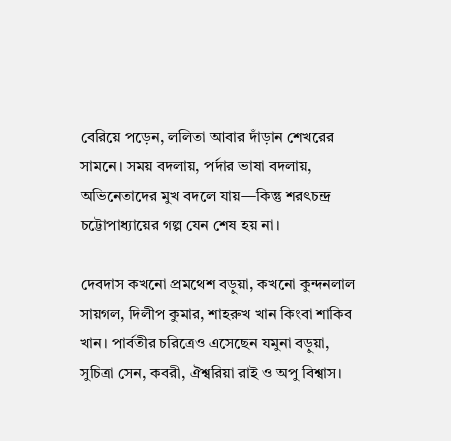বেরিয়ে পড়েন, ললিতা আবার দাঁড়ান শেখরের সামনে। সময় বদলায়, পর্দার ভাষা বদলায়, অভিনেতাদের মুখ বদলে যায়—কিন্তু শরৎচন্দ্র চট্টোপাধ্যায়ের গল্প যেন শেষ হয় না।

দেবদাস কখনো প্রমথেশ বড়ুয়া, কখনো কুন্দনলাল সায়গল, দিলীপ কুমার, শাহরুখ খান কিংবা শাকিব খান। পার্বতীর চরিত্রেও এসেছেন যমুনা বড়ুয়া, সুচিত্রা সেন, কবরী, ঐশ্বরিয়া রাই ও অপু বিশ্বাস।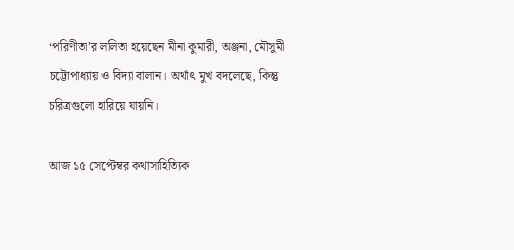‘পরিণীতা’র ললিতা হয়েছেন মীনা কুমারী, অঞ্জনা, মৌসুমী চট্টোপাধ্যায় ও বিদ্যা বালান। অর্থাৎ মুখ বদলেছে, কিন্তু চরিত্রগুলো হারিয়ে যায়নি।

আজ ১৫ সেপ্টেম্বর কথাসাহিত্যিক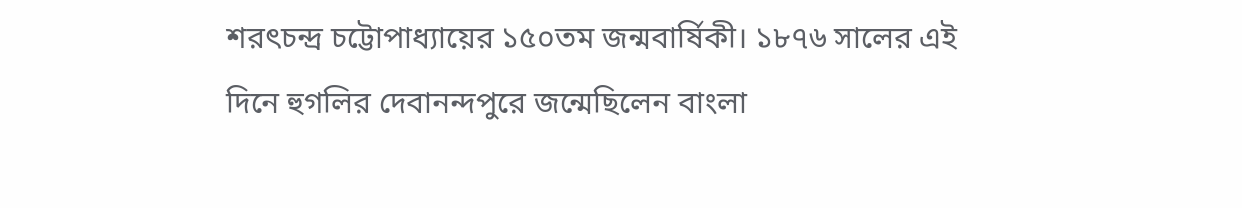শরৎচন্দ্র চট্টোপাধ্যায়ের ১৫০তম জন্মবার্ষিকী। ১৮৭৬ সালের এই দিনে হুগলির দেবানন্দপুরে জন্মেছিলেন বাংলা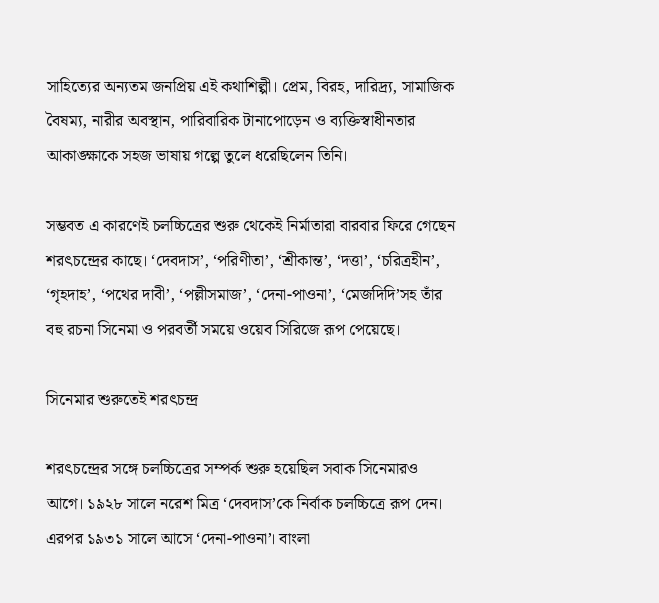সাহিত্যের অন্যতম জনপ্রিয় এই কথাশিল্পী। প্রেম, বিরহ, দারিদ্র্য, সামাজিক বৈষম্য, নারীর অবস্থান, পারিবারিক টানাপোড়েন ও ব্যক্তিস্বাধীনতার আকাঙ্ক্ষাকে সহজ ভাষায় গল্পে তুলে ধরেছিলেন তিনি।

সম্ভবত এ কারণেই চলচ্চিত্রের শুরু থেকেই নির্মাতারা বারবার ফিরে গেছেন শরৎচন্দ্রের কাছে। ‘দেবদাস’, ‘পরিণীতা’, ‘শ্রীকান্ত’, ‘দত্তা’, ‘চরিত্রহীন’, ‘গৃহদাহ’, ‘পথের দাবী’, ‘পল্লীসমাজ’, ‘দেনা-পাওনা’, ‘মেজদিদি’সহ তাঁর বহু রচনা সিনেমা ও পরবর্তী সময়ে ওয়েব সিরিজে রূপ পেয়েছে।

সিনেমার শুরুতেই শরৎচন্দ্র

শরৎচন্দ্রের সঙ্গে চলচ্চিত্রের সম্পর্ক শুরু হয়েছিল সবাক সিনেমারও আগে। ১৯২৮ সালে নরেশ মিত্র ‘দেবদাস’কে নির্বাক চলচ্চিত্রে রূপ দেন। এরপর ১৯৩১ সালে আসে ‘দেনা-পাওনা’। বাংলা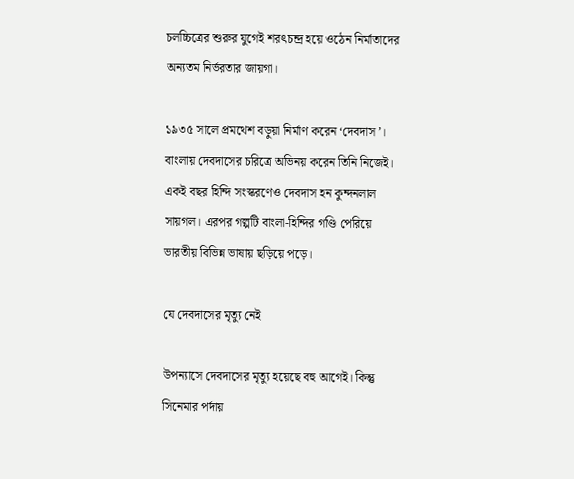চলচ্চিত্রের শুরুর যুগেই শরৎচন্দ্র হয়ে ওঠেন নির্মাতাদের অন্যতম নির্ভরতার জায়গা।

১৯৩৫ সালে প্রমথেশ বড়ুয়া নির্মাণ করেন ‘দেবদাস’। বাংলায় দেবদাসের চরিত্রে অভিনয় করেন তিনি নিজেই। একই বছর হিন্দি সংস্করণেও দেবদাস হন কুন্দনলাল সায়গল। এরপর গল্পটি বাংলা-হিন্দির গণ্ডি পেরিয়ে ভারতীয় বিভিন্ন ভাষায় ছড়িয়ে পড়ে।

যে দেবদাসের মৃত্যু নেই

উপন্যাসে দেবদাসের মৃত্যু হয়েছে বহু আগেই। কিন্তু সিনেমার পর্দায়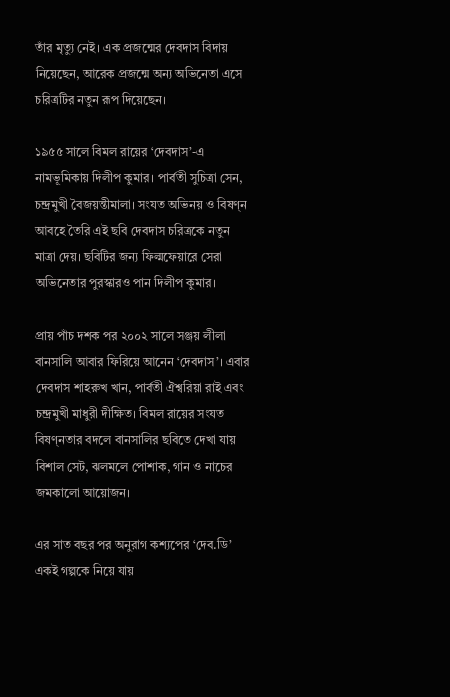তাঁর মৃত্যু নেই। এক প্রজন্মের দেবদাস বিদায় নিয়েছেন, আরেক প্রজন্মে অন্য অভিনেতা এসে চরিত্রটির নতুন রূপ দিয়েছেন।

১৯৫৫ সালে বিমল রায়ের ‘দেবদাস’-এ নামভূমিকায় দিলীপ কুমার। পার্বতী সুচিত্রা সেন, চন্দ্রমুখী বৈজয়ন্তীমালা। সংযত অভিনয় ও বিষণ্ন আবহে তৈরি এই ছবি দেবদাস চরিত্রকে নতুন মাত্রা দেয়। ছবিটির জন্য ফিল্মফেয়ারে সেরা অভিনেতার পুরস্কারও পান দিলীপ কুমার।

প্রায় পাঁচ দশক পর ২০০২ সালে সঞ্জয় লীলা বানসালি আবার ফিরিয়ে আনেন ‘দেবদাস’। এবার দেবদাস শাহরুখ খান, পার্বতী ঐশ্বরিয়া রাই এবং চন্দ্রমুখী মাধুরী দীক্ষিত। বিমল রায়ের সংযত বিষণ্নতার বদলে বানসালির ছবিতে দেখা যায় বিশাল সেট, ঝলমলে পোশাক, গান ও নাচের জমকালো আয়োজন।

এর সাত বছর পর অনুরাগ কশ্যপের ‘দেব.ডি’ একই গল্পকে নিয়ে যায়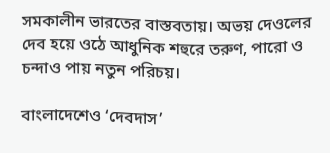সমকালীন ভারতের বাস্তবতায়। অভয় দেওলের দেব হয়ে ওঠে আধুনিক শহুরে তরুণ, পারো ও চন্দাও পায় নতুন পরিচয়।

বাংলাদেশেও ‘দেবদাস’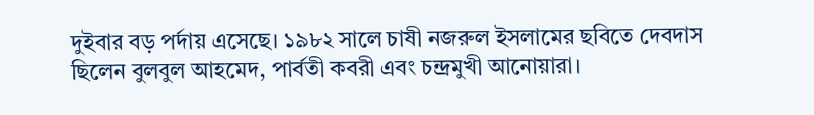দুইবার বড় পর্দায় এসেছে। ১৯৮২ সালে চাষী নজরুল ইসলামের ছবিতে দেবদাস ছিলেন বুলবুল আহমেদ, পার্বতী কবরী এবং চন্দ্রমুখী আনোয়ারা।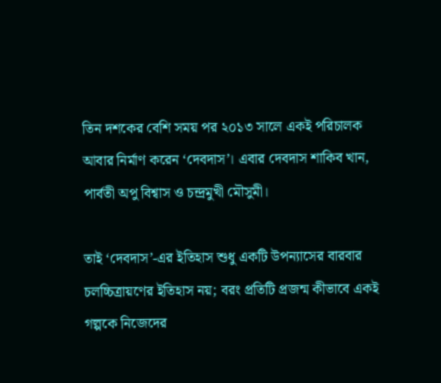তিন দশকের বেশি সময় পর ২০১৩ সালে একই পরিচালক আবার নির্মাণ করেন ‘দেবদাস’। এবার দেবদাস শাকিব খান, পার্বতী অপু বিশ্বাস ও চন্দ্রমুখী মৌসুমী।

তাই ‘দেবদাস’-এর ইতিহাস শুধু একটি উপন্যাসের বারবার চলচ্চিত্রায়ণের ইতিহাস নয়; বরং প্রতিটি প্রজন্ম কীভাবে একই গল্পকে নিজেদের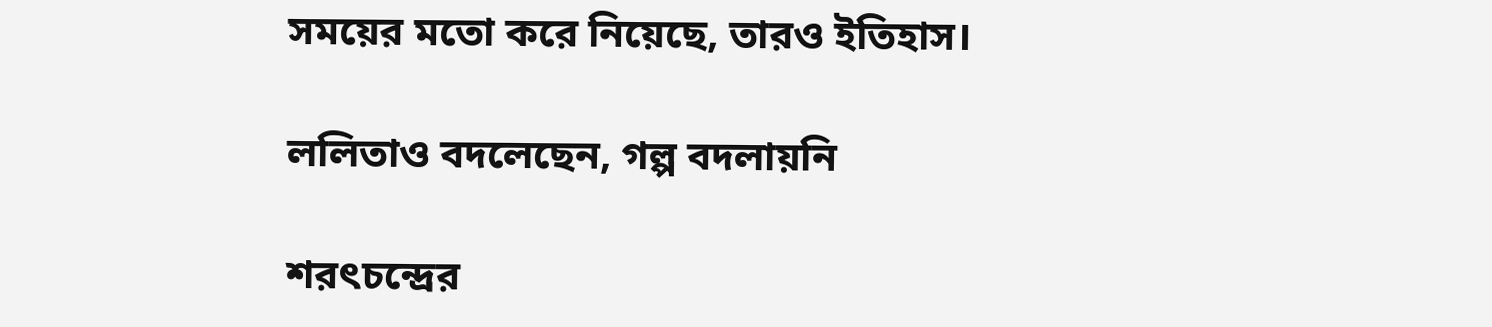সময়ের মতো করে নিয়েছে, তারও ইতিহাস।

ললিতাও বদলেছেন, গল্প বদলায়নি

শরৎচন্দ্রের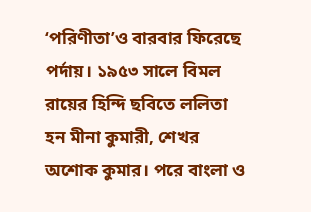‘পরিণীতা’ও বারবার ফিরেছে পর্দায়। ১৯৫৩ সালে বিমল রায়ের হিন্দি ছবিতে ললিতা হন মীনা কুমারী, শেখর অশোক কুমার। পরে বাংলা ও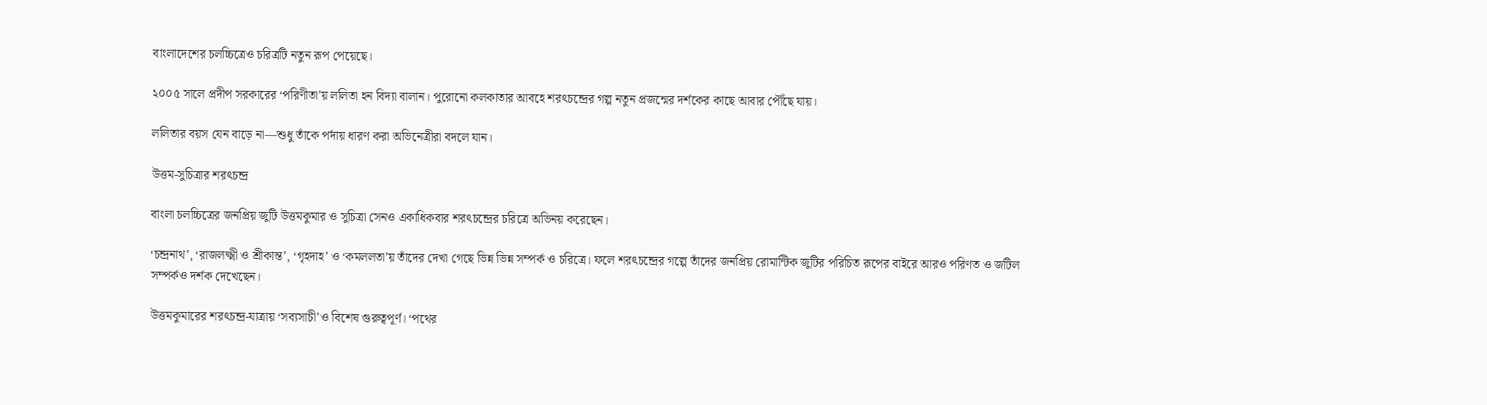বাংলাদেশের চলচ্চিত্রেও চরিত্রটি নতুন রূপ পেয়েছে।

২০০৫ সালে প্রদীপ সরকারের ‘পরিণীতা’য় ললিতা হন বিদ্যা বালান। পুরোনো কলকাতার আবহে শরৎচন্দ্রের গল্প নতুন প্রজন্মের দর্শকের কাছে আবার পৌঁছে যায়।

ললিতার বয়স যেন বাড়ে না—শুধু তাঁকে পর্দায় ধারণ করা অভিনেত্রীরা বদলে যান।

উত্তম-সুচিত্রার শরৎচন্দ্র

বাংলা চলচ্চিত্রের জনপ্রিয় জুটি উত্তমকুমার ও সুচিত্রা সেনও একাধিকবার শরৎচন্দ্রের চরিত্রে অভিনয় করেছেন।

‘চন্দ্রনাথ’, ‘রাজলক্ষ্মী ও শ্রীকান্ত’, ‘গৃহদাহ’ ও ‘কমললতা’য় তাঁদের দেখা গেছে ভিন্ন ভিন্ন সম্পর্ক ও চরিত্রে। ফলে শরৎচন্দ্রের গল্পে তাঁদের জনপ্রিয় রোমান্টিক জুটির পরিচিত রূপের বাইরে আরও পরিণত ও জটিল সম্পর্কও দর্শক দেখেছেন।

উত্তমকুমারের শরৎচন্দ্র-যাত্রায় ‘সব্যসাচী’ও বিশেষ গুরুত্বপূর্ণ। ‘পথের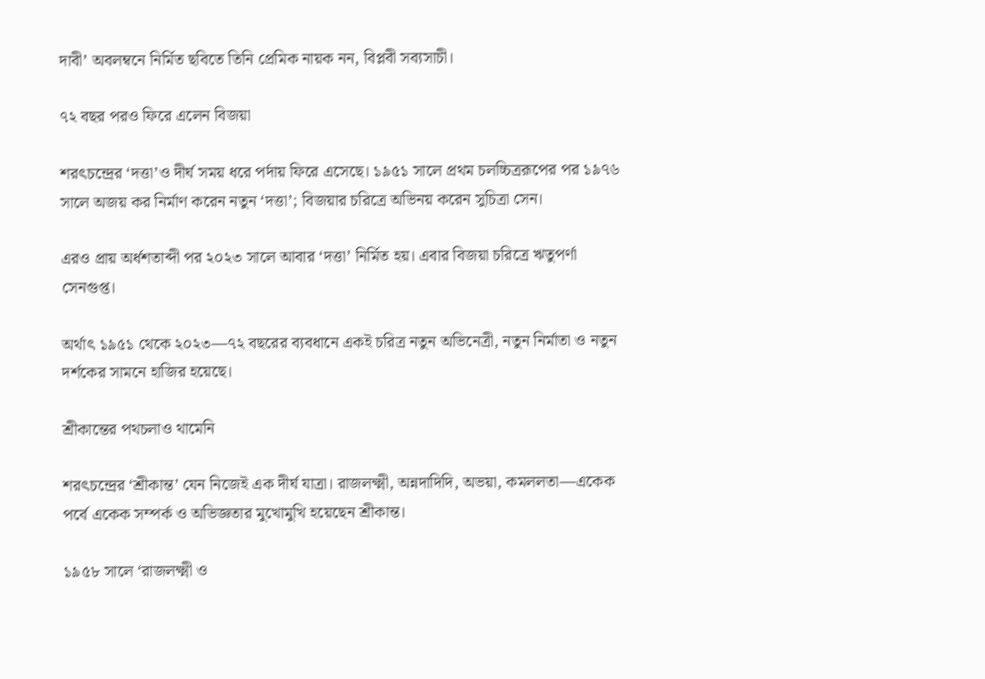দাবী’ অবলম্বনে নির্মিত ছবিতে তিনি প্রেমিক নায়ক নন, বিপ্লবী সব্যসাচী।

৭২ বছর পরও ফিরে এলেন বিজয়া

শরৎচন্দ্রের ‘দত্তা’ও দীর্ঘ সময় ধরে পর্দায় ফিরে এসেছে। ১৯৫১ সালে প্রথম চলচ্চিত্ররূপের পর ১৯৭৬ সালে অজয় কর নির্মাণ করেন নতুন ‘দত্তা’; বিজয়ার চরিত্রে অভিনয় করেন সুচিত্রা সেন।

এরও প্রায় অর্ধশতাব্দী পর ২০২৩ সালে আবার ‘দত্তা’ নির্মিত হয়। এবার বিজয়া চরিত্রে ঋতুপর্ণা সেনগুপ্ত।

অর্থাৎ ১৯৫১ থেকে ২০২৩—৭২ বছরের ব্যবধানে একই চরিত্র নতুন অভিনেত্রী, নতুন নির্মাতা ও নতুন দর্শকের সামনে হাজির হয়েছে।

শ্রীকান্তের পথচলাও থামেনি

শরৎচন্দ্রের ‘শ্রীকান্ত’ যেন নিজেই এক দীর্ঘ যাত্রা। রাজলক্ষ্মী, অন্নদাদিদি, অভয়া, কমললতা—একেক পর্বে একেক সম্পর্ক ও অভিজ্ঞতার মুখোমুখি হয়েছেন শ্রীকান্ত।

১৯৫৮ সালে ‘রাজলক্ষ্মী ও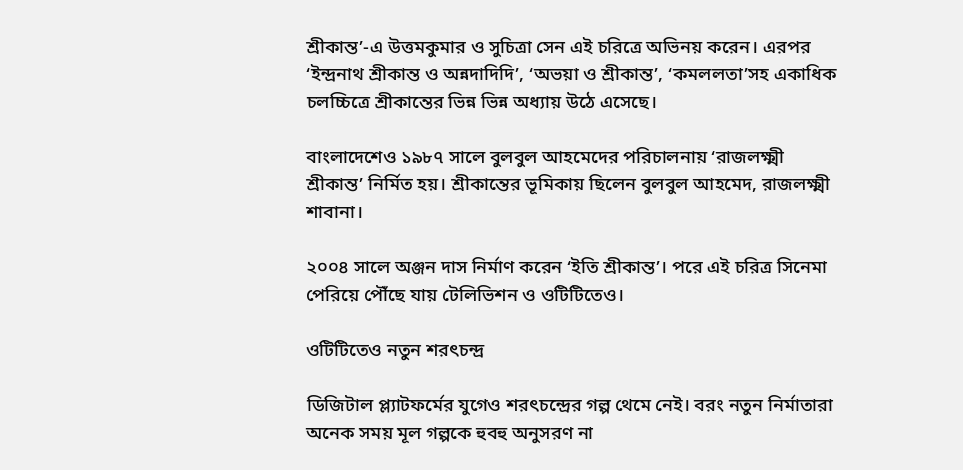শ্রীকান্ত’-এ উত্তমকুমার ও সুচিত্রা সেন এই চরিত্রে অভিনয় করেন। এরপর ‘ইন্দ্রনাথ শ্রীকান্ত ও অন্নদাদিদি’, ‘অভয়া ও শ্রীকান্ত’, ‘কমললতা’সহ একাধিক চলচ্চিত্রে শ্রীকান্তের ভিন্ন ভিন্ন অধ্যায় উঠে এসেছে।

বাংলাদেশেও ১৯৮৭ সালে বুলবুল আহমেদের পরিচালনায় ‘রাজলক্ষ্মী শ্রীকান্ত’ নির্মিত হয়। শ্রীকান্তের ভূমিকায় ছিলেন বুলবুল আহমেদ, রাজলক্ষ্মী শাবানা।

২০০৪ সালে অঞ্জন দাস নির্মাণ করেন ‘ইতি শ্রীকান্ত’। পরে এই চরিত্র সিনেমা পেরিয়ে পৌঁছে যায় টেলিভিশন ও ওটিটিতেও।

ওটিটিতেও নতুন শরৎচন্দ্র

ডিজিটাল প্ল্যাটফর্মের যুগেও শরৎচন্দ্রের গল্প থেমে নেই। বরং নতুন নির্মাতারা অনেক সময় মূল গল্পকে হুবহু অনুসরণ না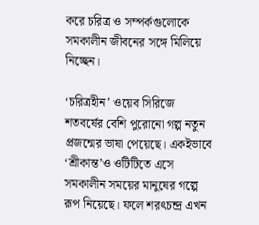করে চরিত্র ও সম্পর্কগুলোকে সমকালীন জীবনের সঙ্গে মিলিয়ে নিচ্ছেন।

‘চরিত্রহীন’ ওয়েব সিরিজে শতবর্ষের বেশি পুরোনো গল্প নতুন প্রজন্মের ভাষা পেয়েছে। একইভাবে ‘শ্রীকান্ত’ও ওটিটিতে এসে সমকালীন সময়ের মানুষের গল্পে রূপ নিয়েছে। ফলে শরৎচন্দ্র এখন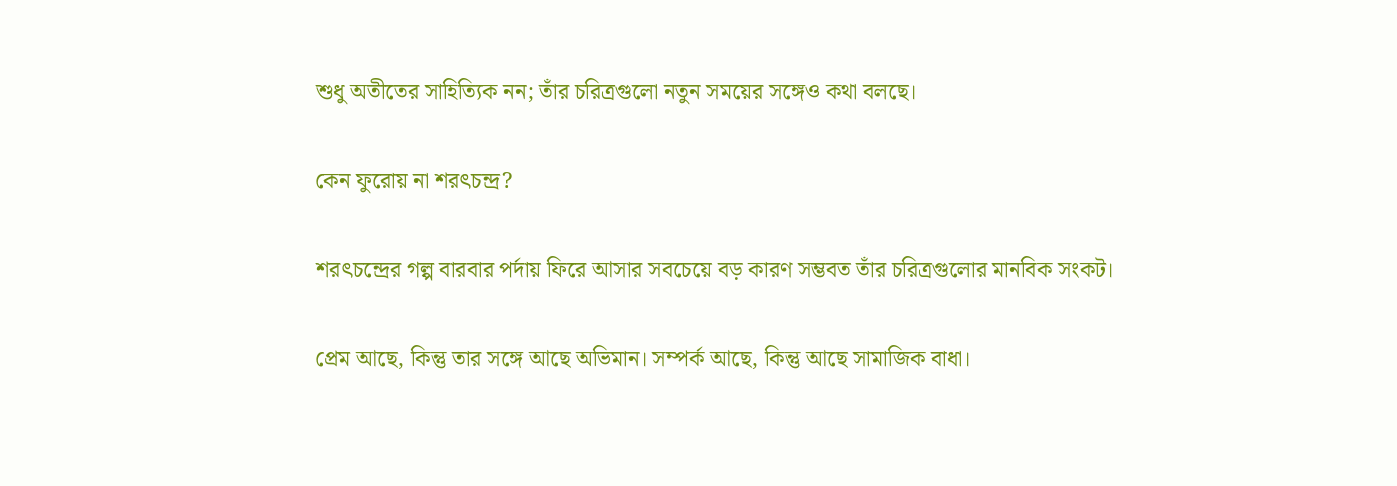শুধু অতীতের সাহিত্যিক নন; তাঁর চরিত্রগুলো নতুন সময়ের সঙ্গেও কথা বলছে।

কেন ফুরোয় না শরৎচন্দ্র?

শরৎচন্দ্রের গল্প বারবার পর্দায় ফিরে আসার সবচেয়ে বড় কারণ সম্ভবত তাঁর চরিত্রগুলোর মানবিক সংকট।

প্রেম আছে, কিন্তু তার সঙ্গে আছে অভিমান। সম্পর্ক আছে, কিন্তু আছে সামাজিক বাধা।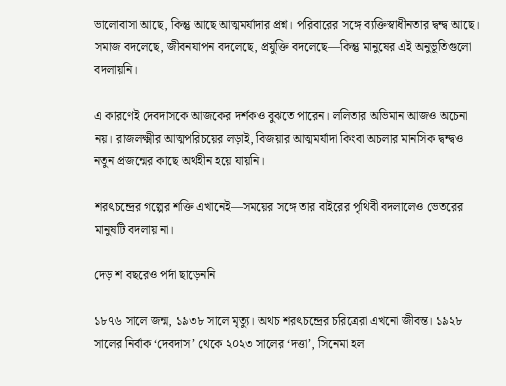ভালোবাসা আছে, কিন্তু আছে আত্মমর্যাদার প্রশ্ন। পরিবারের সঙ্গে ব্যক্তিস্বাধীনতার দ্বন্দ্ব আছে। সমাজ বদলেছে, জীবনযাপন বদলেছে, প্রযুক্তি বদলেছে—কিন্তু মানুষের এই অনুভূতিগুলো বদলায়নি।

এ কারণেই দেবদাসকে আজকের দর্শকও বুঝতে পারেন। ললিতার অভিমান আজও অচেনা নয়। রাজলক্ষ্মীর আত্মপরিচয়ের লড়াই, বিজয়ার আত্মমর্যাদা কিংবা অচলার মানসিক দ্বন্দ্বও নতুন প্রজন্মের কাছে অর্থহীন হয়ে যায়নি।

শরৎচন্দ্রের গল্পের শক্তি এখানেই—সময়ের সঙ্গে তার বাইরের পৃথিবী বদলালেও ভেতরের মানুষটি বদলায় না।

দেড় শ বছরেও পর্দা ছাড়েননি

১৮৭৬ সালে জন্ম, ১৯৩৮ সালে মৃত্যু। অথচ শরৎচন্দ্রের চরিত্রেরা এখনো জীবন্ত। ১৯২৮ সালের নির্বাক ‘দেবদাস’ থেকে ২০২৩ সালের ‘দত্তা’, সিনেমা হল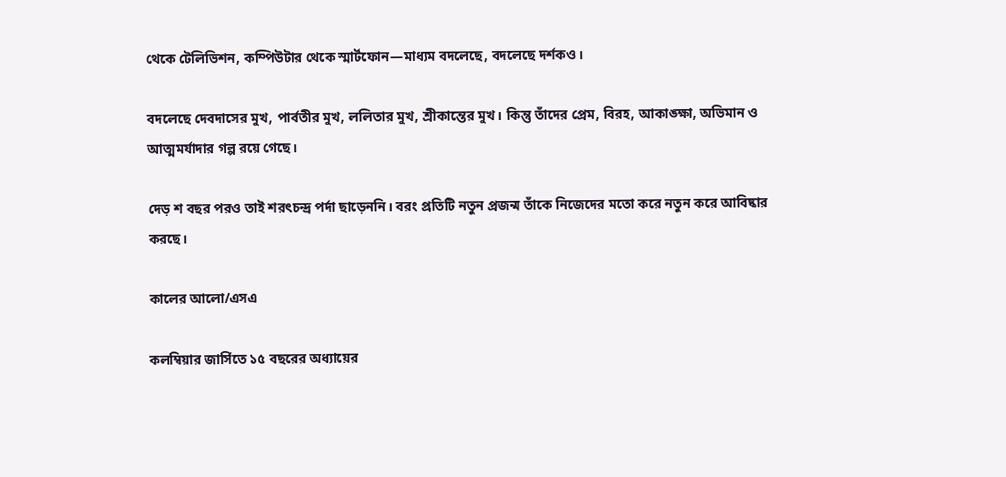থেকে টেলিভিশন, কম্পিউটার থেকে স্মার্টফোন—মাধ্যম বদলেছে, বদলেছে দর্শকও।

বদলেছে দেবদাসের মুখ, পার্বতীর মুখ, ললিতার মুখ, শ্রীকান্তের মুখ। কিন্তু তাঁদের প্রেম, বিরহ, আকাঙ্ক্ষা, অভিমান ও আত্মমর্যাদার গল্প রয়ে গেছে।

দেড় শ বছর পরও তাই শরৎচন্দ্র পর্দা ছাড়েননি। বরং প্রতিটি নতুন প্রজন্ম তাঁকে নিজেদের মতো করে নতুন করে আবিষ্কার করছে।

কালের আলো/এসএ

কলম্বিয়ার জার্সিতে ১৫ বছরের অধ্যায়ের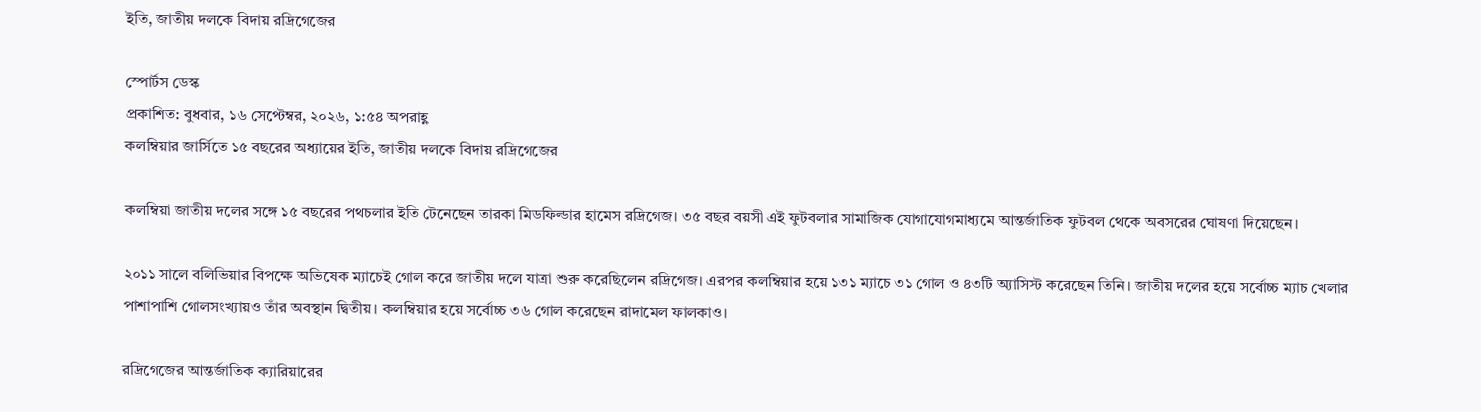ইতি, জাতীয় দলকে বিদায় রদ্রিগেজের

স্পোর্টস ডেস্ক
প্রকাশিত: বুধবার, ১৬ সেপ্টেম্বর, ২০২৬, ১:৫৪ অপরাহ্ণ
কলম্বিয়ার জার্সিতে ১৫ বছরের অধ্যায়ের ইতি, জাতীয় দলকে বিদায় রদ্রিগেজের

কলম্বিয়া জাতীয় দলের সঙ্গে ১৫ বছরের পথচলার ইতি টেনেছেন তারকা মিডফিল্ডার হামেস রদ্রিগেজ। ৩৫ বছর বয়সী এই ফুটবলার সামাজিক যোগাযোগমাধ্যমে আন্তর্জাতিক ফুটবল থেকে অবসরের ঘোষণা দিয়েছেন।

২০১১ সালে বলিভিয়ার বিপক্ষে অভিষেক ম্যাচেই গোল করে জাতীয় দলে যাত্রা শুরু করেছিলেন রদ্রিগেজ। এরপর কলম্বিয়ার হয়ে ১৩১ ম্যাচে ৩১ গোল ও ৪৩টি অ্যাসিস্ট করেছেন তিনি। জাতীয় দলের হয়ে সর্বোচ্চ ম্যাচ খেলার পাশাপাশি গোলসংখ্যায়ও তাঁর অবস্থান দ্বিতীয়। কলম্বিয়ার হয়ে সর্বোচ্চ ৩৬ গোল করেছেন রাদামেল ফালকাও।

রদ্রিগেজের আন্তর্জাতিক ক্যারিয়ারের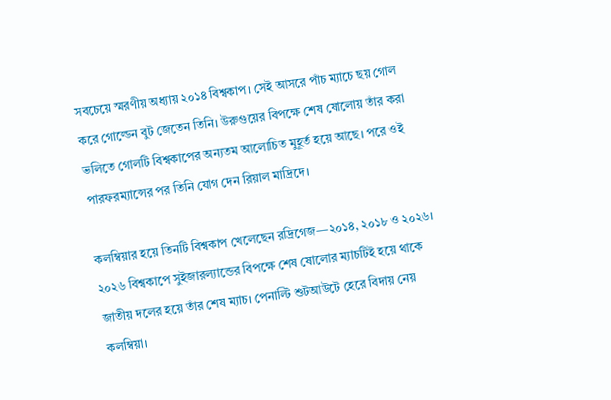সবচেয়ে স্মরণীয় অধ্যায় ২০১৪ বিশ্বকাপ। সেই আসরে পাঁচ ম্যাচে ছয় গোল করে গোল্ডেন বুট জেতেন তিনি। উরুগুয়ের বিপক্ষে শেষ ষোলোয় তাঁর করা ভলিতে গোলটি বিশ্বকাপের অন্যতম আলোচিত মুহূর্ত হয়ে আছে। পরে ওই পারফরম্যান্সের পর তিনি যোগ দেন রিয়াল মাদ্রিদে।

কলম্বিয়ার হয়ে তিনটি বিশ্বকাপ খেলেছেন রদ্রিগেজ—২০১৪, ২০১৮ ও ২০২৬। ২০২৬ বিশ্বকাপে সুইজারল্যান্ডের বিপক্ষে শেষ ষোলোর ম্যাচটিই হয়ে থাকে জাতীয় দলের হয়ে তাঁর শেষ ম্যাচ। পেনাল্টি শুটআউটে হেরে বিদায় নেয় কলম্বিয়া।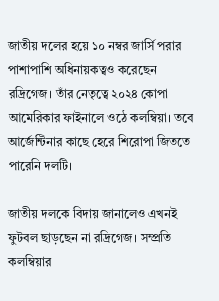জাতীয় দলের হয়ে ১০ নম্বর জার্সি পরার পাশাপাশি অধিনায়কত্বও করেছেন রদ্রিগেজ। তাঁর নেতৃত্বে ২০২৪ কোপা আমেরিকার ফাইনালে ওঠে কলম্বিয়া। তবে আর্জেন্টিনার কাছে হেরে শিরোপা জিততে পারেনি দলটি।

জাতীয় দলকে বিদায় জানালেও এখনই ফুটবল ছাড়ছেন না রদ্রিগেজ। সম্প্রতি কলম্বিয়ার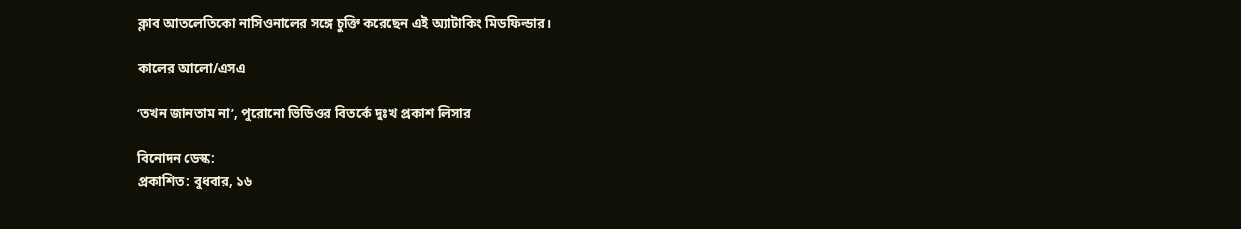ক্লাব আতলেতিকো নাসিওনালের সঙ্গে চুক্তি করেছেন এই অ্যাটাকিং মিডফিল্ডার।

কালের আলো/এসএ

‘তখন জানতাম না’, পুরোনো ভিডিওর বিতর্কে দুঃখ প্রকাশ লিসার

বিনোদন ডেস্ক:
প্রকাশিত: বুধবার, ১৬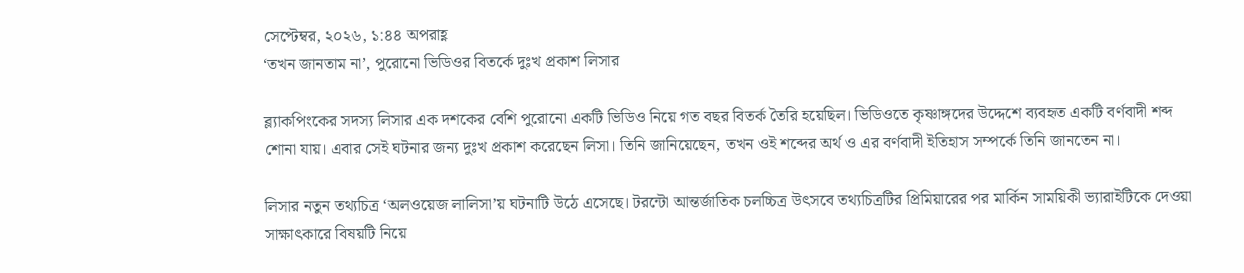সেপ্টেম্বর, ২০২৬, ১:৪৪ অপরাহ্ণ
‘তখন জানতাম না’, পুরোনো ভিডিওর বিতর্কে দুঃখ প্রকাশ লিসার

ব্ল্যাকপিংকের সদস্য লিসার এক দশকের বেশি পুরোনো একটি ভিডিও নিয়ে গত বছর বিতর্ক তৈরি হয়েছিল। ভিডিওতে কৃষ্ণাঙ্গদের উদ্দেশে ব্যবহৃত একটি বর্ণবাদী শব্দ শোনা যায়। এবার সেই ঘটনার জন্য দুঃখ প্রকাশ করেছেন লিসা। তিনি জানিয়েছেন, তখন ওই শব্দের অর্থ ও এর বর্ণবাদী ইতিহাস সম্পর্কে তিনি জানতেন না।

লিসার নতুন তথ্যচিত্র ‘অলওয়েজ লালিসা’য় ঘটনাটি উঠে এসেছে। টরন্টো আন্তর্জাতিক চলচ্চিত্র উৎসবে তথ্যচিত্রটির প্রিমিয়ারের পর মার্কিন সাময়িকী ভ্যারাইটিকে দেওয়া সাক্ষাৎকারে বিষয়টি নিয়ে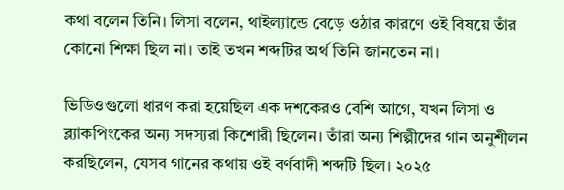কথা বলেন তিনি। লিসা বলেন, থাইল্যান্ডে বেড়ে ওঠার কারণে ওই বিষয়ে তাঁর কোনো শিক্ষা ছিল না। তাই তখন শব্দটির অর্থ তিনি জানতেন না।

ভিডিওগুলো ধারণ করা হয়েছিল এক দশকেরও বেশি আগে, যখন লিসা ও ব্ল্যাকপিংকের অন্য সদস্যরা কিশোরী ছিলেন। তাঁরা অন্য শিল্পীদের গান অনুশীলন করছিলেন, যেসব গানের কথায় ওই বর্ণবাদী শব্দটি ছিল। ২০২৫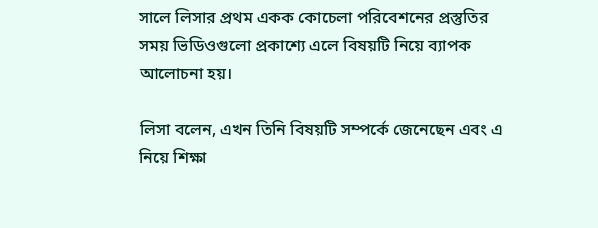সালে লিসার প্রথম একক কোচেলা পরিবেশনের প্রস্তুতির সময় ভিডিওগুলো প্রকাশ্যে এলে বিষয়টি নিয়ে ব্যাপক আলোচনা হয়।

লিসা বলেন, এখন তিনি বিষয়টি সম্পর্কে জেনেছেন এবং এ নিয়ে শিক্ষা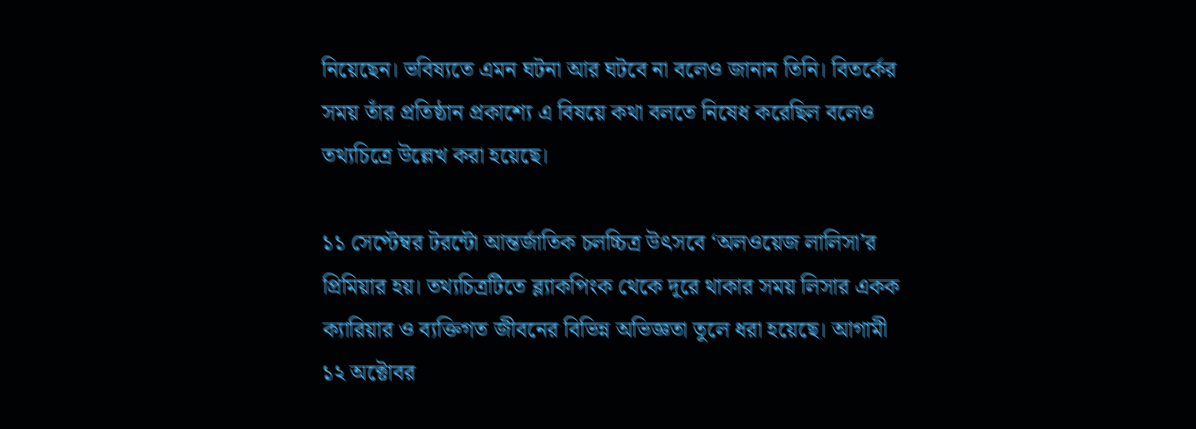নিয়েছেন। ভবিষ্যতে এমন ঘটনা আর ঘটবে না বলেও জানান তিনি। বিতর্কের সময় তাঁর প্রতিষ্ঠান প্রকাশ্যে এ বিষয়ে কথা বলতে নিষেধ করেছিল বলেও তথ্যচিত্রে উল্লেখ করা হয়েছে।

১১ সেপ্টেম্বর টরন্টো আন্তর্জাতিক চলচ্চিত্র উৎসবে ‘অলওয়েজ লালিসা’র প্রিমিয়ার হয়। তথ্যচিত্রটিতে ব্ল্যাকপিংক থেকে দূরে থাকার সময় লিসার একক ক্যারিয়ার ও ব্যক্তিগত জীবনের বিভিন্ন অভিজ্ঞতা তুলে ধরা হয়েছে। আগামী ১২ অক্টোবর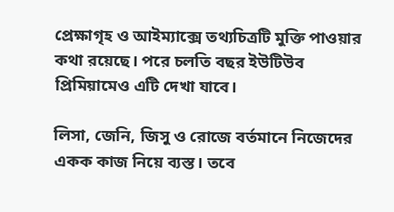প্রেক্ষাগৃহ ও আইম্যাক্সে তথ্যচিত্রটি মুক্তি পাওয়ার কথা রয়েছে। পরে চলতি বছর ইউটিউব প্রিমিয়ামেও এটি দেখা যাবে।

লিসা, জেনি, জিসু ও রোজে বর্তমানে নিজেদের একক কাজ নিয়ে ব্যস্ত। তবে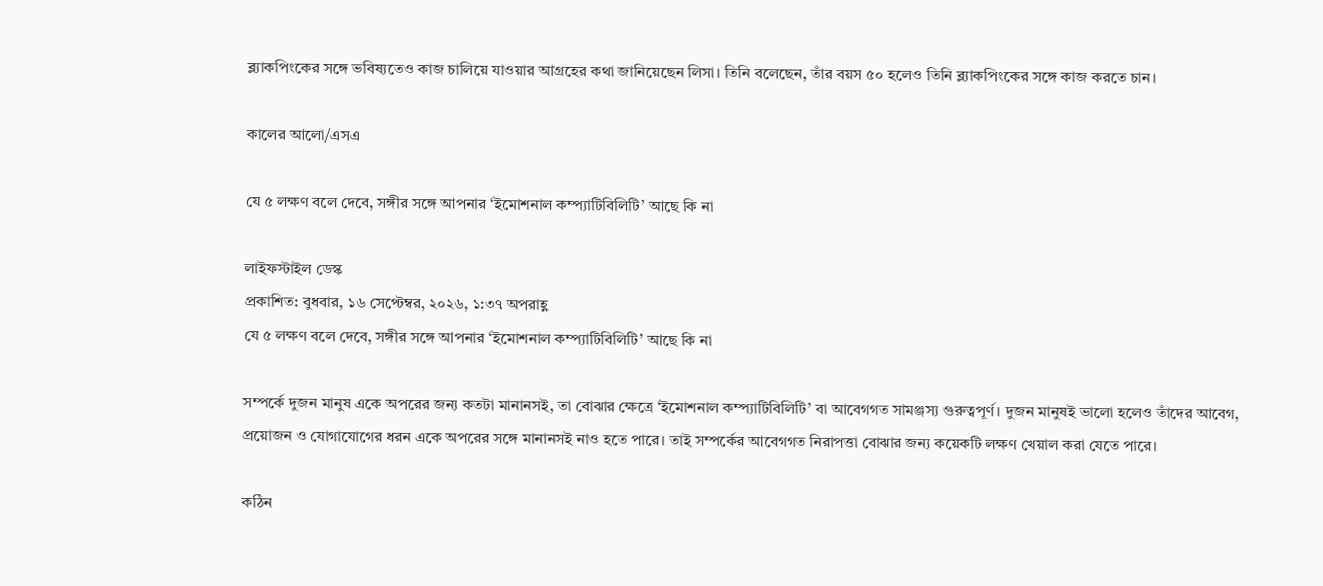ব্ল্যাকপিংকের সঙ্গে ভবিষ্যতেও কাজ চালিয়ে যাওয়ার আগ্রহের কথা জানিয়েছেন লিসা। তিনি বলেছেন, তাঁর বয়স ৫০ হলেও তিনি ব্ল্যাকপিংকের সঙ্গে কাজ করতে চান।

কালের আলো/এসএ

যে ৫ লক্ষণ বলে দেবে, সঙ্গীর সঙ্গে আপনার ‘ইমোশনাল কম্প্যাটিবিলিটি’ আছে কি না

লাইফস্টাইল ডেস্ক
প্রকাশিত: বুধবার, ১৬ সেপ্টেম্বর, ২০২৬, ১:৩৭ অপরাহ্ণ
যে ৫ লক্ষণ বলে দেবে, সঙ্গীর সঙ্গে আপনার ‘ইমোশনাল কম্প্যাটিবিলিটি’ আছে কি না

সম্পর্কে দুজন মানুষ একে অপরের জন্য কতটা মানানসই, তা বোঝার ক্ষেত্রে ‘ইমোশনাল কম্প্যাটিবিলিটি’ বা আবেগগত সামঞ্জস্য গুরুত্বপূর্ণ। দুজন মানুষই ভালো হলেও তাঁদের আবেগ, প্রয়োজন ও যোগাযোগের ধরন একে অপরের সঙ্গে মানানসই নাও হতে পারে। তাই সম্পর্কের আবেগগত নিরাপত্তা বোঝার জন্য কয়েকটি লক্ষণ খেয়াল করা যেতে পারে।

কঠিন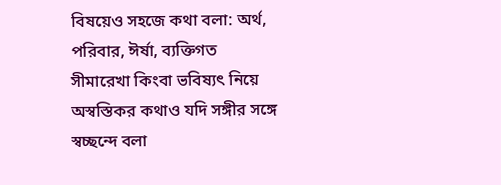বিষয়েও সহজে কথা বলা: অর্থ, পরিবার, ঈর্ষা, ব্যক্তিগত সীমারেখা কিংবা ভবিষ্যৎ নিয়ে অস্বস্তিকর কথাও যদি সঙ্গীর সঙ্গে স্বচ্ছন্দে বলা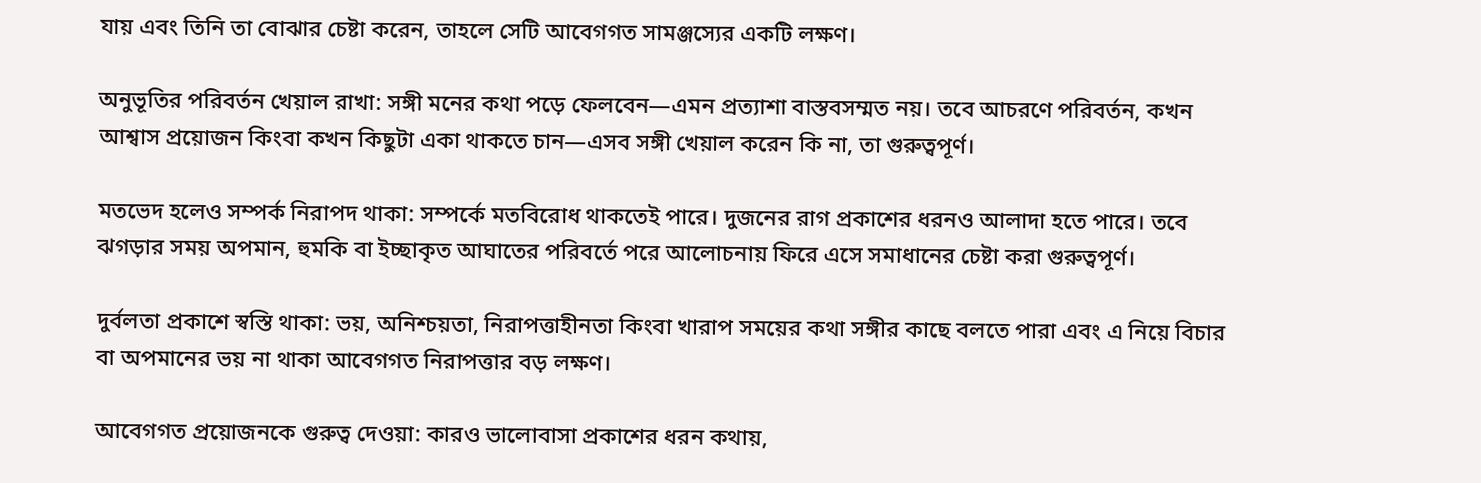যায় এবং তিনি তা বোঝার চেষ্টা করেন, তাহলে সেটি আবেগগত সামঞ্জস্যের একটি লক্ষণ।

অনুভূতির পরিবর্তন খেয়াল রাখা: সঙ্গী মনের কথা পড়ে ফেলবেন—এমন প্রত্যাশা বাস্তবসম্মত নয়। তবে আচরণে পরিবর্তন, কখন আশ্বাস প্রয়োজন কিংবা কখন কিছুটা একা থাকতে চান—এসব সঙ্গী খেয়াল করেন কি না, তা গুরুত্বপূর্ণ।

মতভেদ হলেও সম্পর্ক নিরাপদ থাকা: সম্পর্কে মতবিরোধ থাকতেই পারে। দুজনের রাগ প্রকাশের ধরনও আলাদা হতে পারে। তবে ঝগড়ার সময় অপমান, হুমকি বা ইচ্ছাকৃত আঘাতের পরিবর্তে পরে আলোচনায় ফিরে এসে সমাধানের চেষ্টা করা গুরুত্বপূর্ণ।

দুর্বলতা প্রকাশে স্বস্তি থাকা: ভয়, অনিশ্চয়তা, নিরাপত্তাহীনতা কিংবা খারাপ সময়ের কথা সঙ্গীর কাছে বলতে পারা এবং এ নিয়ে বিচার বা অপমানের ভয় না থাকা আবেগগত নিরাপত্তার বড় লক্ষণ।

আবেগগত প্রয়োজনকে গুরুত্ব দেওয়া: কারও ভালোবাসা প্রকাশের ধরন কথায়,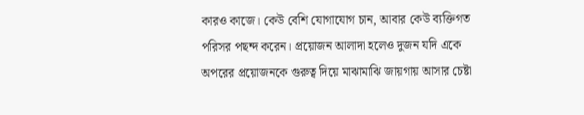কারও কাজে। কেউ বেশি যোগাযোগ চান, আবার কেউ ব্যক্তিগত পরিসর পছন্দ করেন। প্রয়োজন আলাদা হলেও দুজন যদি একে অপরের প্রয়োজনকে গুরুত্ব দিয়ে মাঝামাঝি জায়গায় আসার চেষ্টা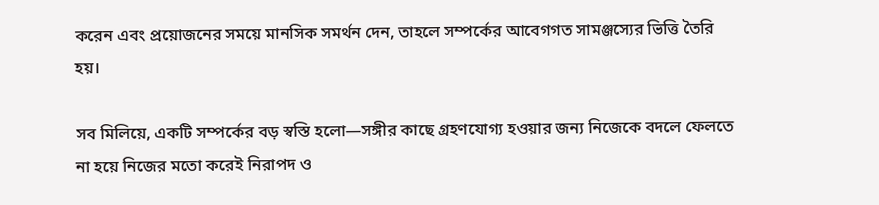করেন এবং প্রয়োজনের সময়ে মানসিক সমর্থন দেন, তাহলে সম্পর্কের আবেগগত সামঞ্জস্যের ভিত্তি তৈরি হয়।

সব মিলিয়ে, একটি সম্পর্কের বড় স্বস্তি হলো—সঙ্গীর কাছে গ্রহণযোগ্য হওয়ার জন্য নিজেকে বদলে ফেলতে না হয়ে নিজের মতো করেই নিরাপদ ও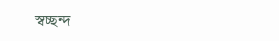স্বচ্ছন্দ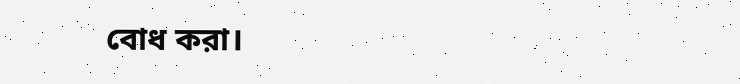বোধ করা।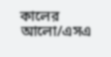কালের আলো/এসএ